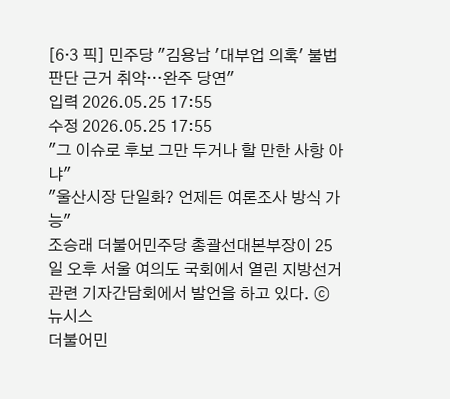[6·3 픽] 민주당 "김용남 '대부업 의혹' 불법 판단 근거 취약…완주 당연"
입력 2026.05.25 17:55
수정 2026.05.25 17:55
"그 이슈로 후보 그만 두거나 할 만한 사항 아냐"
"울산시장 단일화? 언제든 여론조사 방식 가능"
조승래 더불어민주당 총괄선대본부장이 25일 오후 서울 여의도 국회에서 열린 지방선거 관련 기자간담회에서 발언을 하고 있다. ⓒ뉴시스
더불어민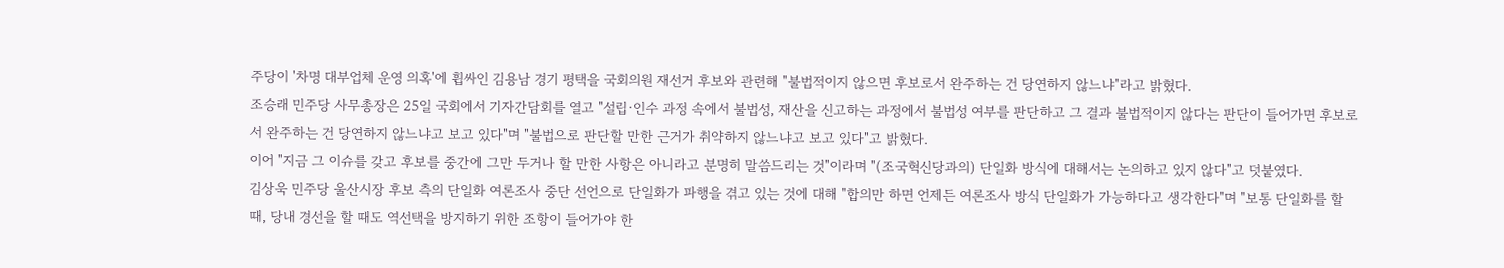주당이 '차명 대부업체 운영 의혹'에 휩싸인 김용남 경기 평택을 국회의원 재선거 후보와 관련해 "불법적이지 않으면 후보로서 완주하는 건 당연하지 않느냐"라고 밝혔다.
조승래 민주당 사무총장은 25일 국회에서 기자간담회를 열고 "설립·인수 과정 속에서 불법성, 재산을 신고하는 과정에서 불법성 여부를 판단하고 그 결과 불법적이지 않다는 판단이 들어가면 후보로서 완주하는 건 당연하지 않느냐고 보고 있다"며 "불법으로 판단할 만한 근거가 취약하지 않느냐고 보고 있다"고 밝혔다.
이어 "지금 그 이슈를 갖고 후보를 중간에 그만 두거나 할 만한 사항은 아니라고 분명히 말씀드리는 것"이라며 "(조국혁신당과의) 단일화 방식에 대해서는 논의하고 있지 않다"고 덧붙였다.
김상욱 민주당 울산시장 후보 측의 단일화 여론조사 중단 선언으로 단일화가 파행을 겪고 있는 것에 대해 "합의만 하면 언제든 여론조사 방식 단일화가 가능하다고 생각한다"며 "보통 단일화를 할 때, 당내 경선을 할 때도 역선택을 방지하기 위한 조항이 들어가야 한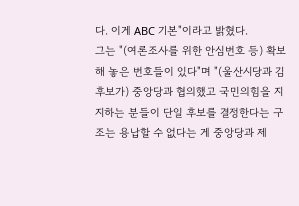다. 이게 ABC 기본"이라고 밝혔다.
그는 "(여론조사를 위한 안심번호 등) 확보해 놓은 번호들이 있다"며 "(울산시당과 김 후보가) 중앙당과 협의했고 국민의힘을 지지하는 분들이 단일 후보를 결정한다는 구조는 용납할 수 없다는 게 중앙당과 제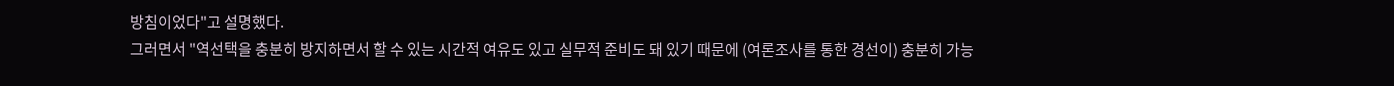방침이었다"고 설명했다.
그러면서 "역선택을 충분히 방지하면서 할 수 있는 시간적 여유도 있고 실무적 준비도 돼 있기 때문에 (여론조사를 통한 경선이) 충분히 가능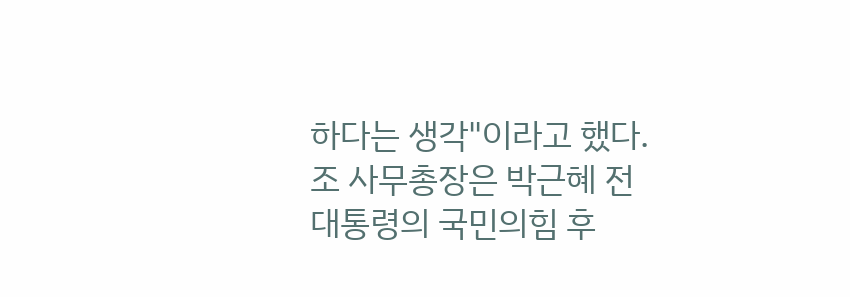하다는 생각"이라고 했다.
조 사무총장은 박근혜 전 대통령의 국민의힘 후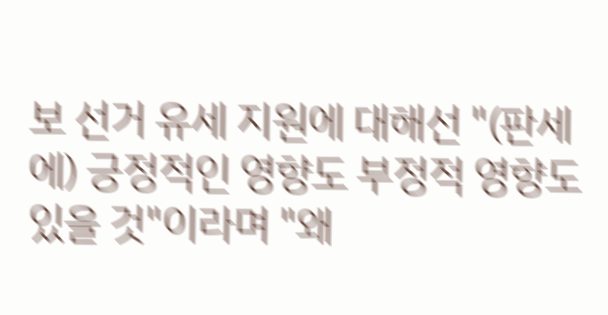보 선거 유세 지원에 대해선 "(판세에) 긍정적인 영향도 부정적 영향도 있을 것"이라며 "왜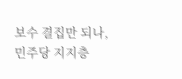보수 결집만 되나, 민주당 지지층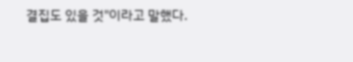결집도 있을 것"이라고 말했다.